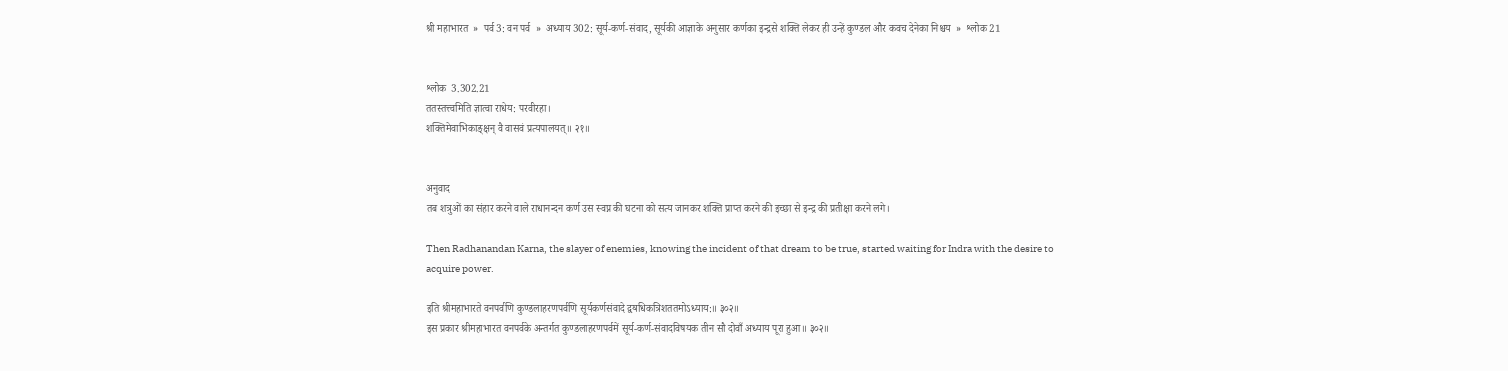श्री महाभारत  »  पर्व 3: वन पर्व  »  अध्याय 302: सूर्य-कर्ण-संवाद, सूर्यकी आज्ञाके अनुसार कर्णका इन्द्रसे शक्ति लेकर ही उन्हें कुण्डल और कवच देनेका निश्चय  »  श्लोक 21


श्लोक  3.302.21
ततस्तत्त्वमिति ज्ञात्वा राधेय: परवीरहा।
शक्तिमेवाभिकाङ्क्षन् वै वासवं प्रत्यपालयत्॥ २१॥


अनुवाद
तब शत्रुओं का संहार करने वाले राधानन्दन कर्ण उस स्वप्न की घटना को सत्य जानकर शक्ति प्राप्त करने की इच्छा से इन्द्र की प्रतीक्षा करने लगे।

Then Radhanandan Karna, the slayer of enemies, knowing the incident of that dream to be true, started waiting for Indra with the desire to acquire power.

इति श्रीमहाभारते वनपर्वणि कुण्डलाहरणपर्वणि सूर्यकर्णसंवादे द्वॺधिकत्रिशततमोऽध्याय:॥ ३०२॥
इस प्रकार श्रीमहाभारत वनपर्वके अन्तर्गत कुण्डलाहरणपर्वमें सूर्य-कर्ण-संवादविषयक तीन सौ दोवाँ अध्याय पूरा हुआ॥ ३०२॥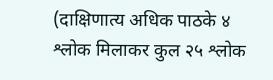(दाक्षिणात्य अधिक पाठके ४ श्लोक मिलाकर कुल २५ श्लोक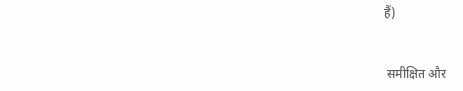हैं)


 समीक्षित और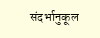संदर्भानुकूल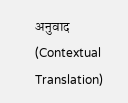अनुवाद (Contextual Translation)